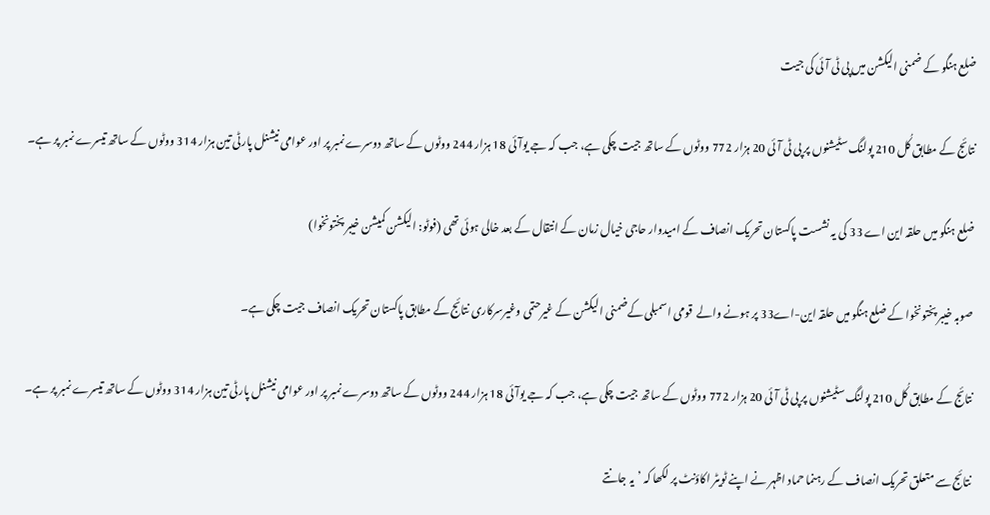ضلع ہنگو کے ضمنی الیکشن میں پی ٹی آئی کی جیت

نتائج کے مطابق کُل 210 پولنگ سٹیشنوں پر پی ٹی آئی 20 ہزار 772 ووٹوں کے ساتھ جیت چکی ہے، جب کہ جے یوآئی 18 ہزار 244 ووٹوں کے ساتھ دوسرے نمبر پر اور عوامی نیشنل پارٹی تین ہزار 314 ووٹوں کے ساتھ تیسرے نمبر پر ہے۔

ضلع ہنگو میں حلقہ این اے 33 کی یہ نشست پاکستان تحریک انصاف کے امیدوار حاجی خیال زمان کے انتقال کے بعد خالی ہوئی تھی (فوٹو: الیکشن کمیشن خیبر پختونخوا)

صوبہ خیبر پختونخوا کے ضلع ہنگو میں حلقہ این-اے33 پر ہونے والے  قومی اسمبلی کےضمنی الیکشن کے غیرحتمی وغیرسرکاری نتائج کے مطابق پاکستان تحریک انصاف جیت چکی ہے۔

نتائج کے مطابق کُل 210 پولنگ سٹیشنوں پر پی ٹی آئی 20 ہزار 772 ووٹوں کے ساتھ جیت چکی ہے، جب کہ جے یوآئی 18 ہزار 244 ووٹوں کے ساتھ دوسرے نمبر پر اور عوامی نیشنل پارٹی تین ہزار 314 ووٹوں کے ساتھ تیسرے نمبر پر ہے۔

نتائج سے متعلق تحریک انصاف کے رہنما حماد اظہر نے اپنے ٹویٹر اکاؤنٹ پر لکھا کہ ’یہ جانتے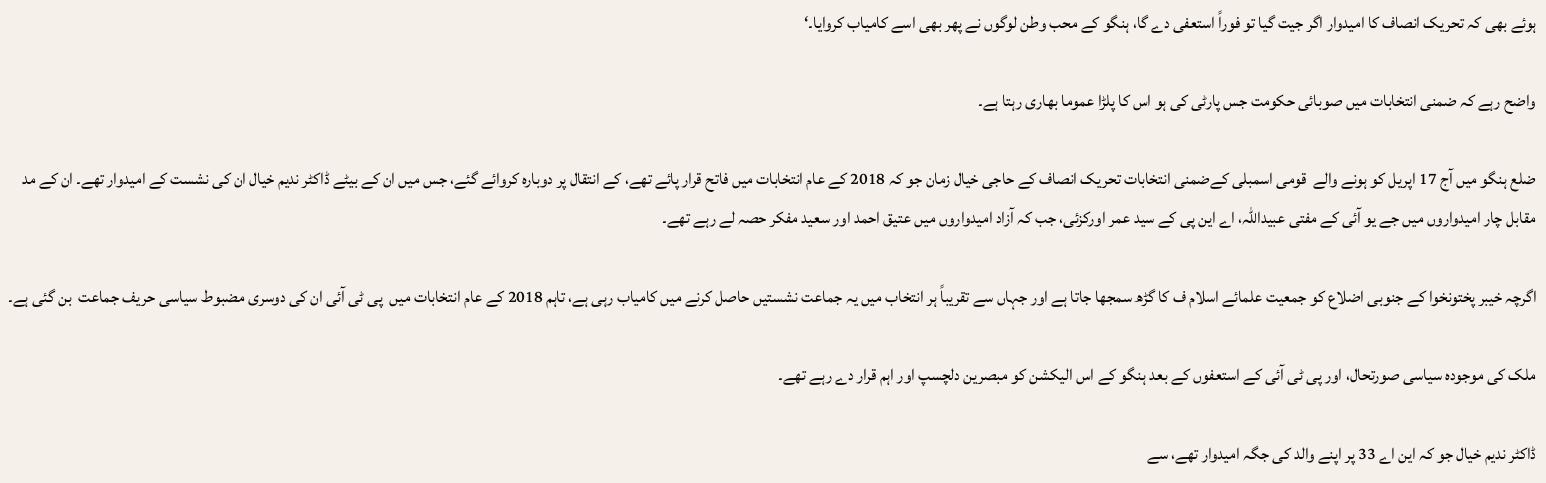ہوئے بھی کہ تحریک انصاف کا امیدوار اگر جیت گیا تو فوراً استعفی دے گا، ہنگو کے محب وطن لوگوں نے پھر بھی اسے کامیاب کروایا۔‘

واضح رہے کہ ضمنی انتخابات میں صوبائی حکومت جس پارٹی کی ہو اس کا پلڑا عموما بھاری رہتا ہے۔

ضلع ہنگو میں آج 17 اپریل کو ہونے والے  قومی اسمبلی کےضمنی انتخابات تحریک انصاف کے حاجی خیال زمان جو کہ 2018 کے عام انتخابات میں فاتح قرار پائے تھے، کے انتقال پر دوبارہ کروائے گئے، جس میں ان کے بیٹے ڈاکٹر ندیم خیال ان کی نشست کے امیدوار تھے۔ ان کے مد مقابل چار امیدواروں میں جے یو آئی کے مفتی عبیداللہ، اے این پی کے سید عمر اورکزئی، جب کہ آزاد امیدواروں میں عتیق احمد اور سعید مفکر حصہ لے رہے تھے۔

اگرچہ خیبر پختونخوا کے جنوبی اضلاع کو جمعیت علمائے اسلام ف کا گڑھ سمجھا جاتا ہے اور جہاں سے تقریباً ہر انتخاب میں یہ جماعت نشستیں حاصل کرنے میں کامیاب رہی ہے، تاہم 2018 کے عام انتخابات میں  پی ٹی آئی ان کی دوسری مضبوط سیاسی حریف جماعت  بن گئی ہے۔

ملک کی موجودہ سیاسی صورتحال، اور پی ٹی آئی کے استعفوں کے بعد ہنگو کے اس الیکشن کو مبصرین دلچسپ اور اہم قرار دے رہے تھے۔

ڈاکٹر ندیم خیال جو کہ این اے 33 پر اپنے والد کی جگہ امیدوار تھے، سے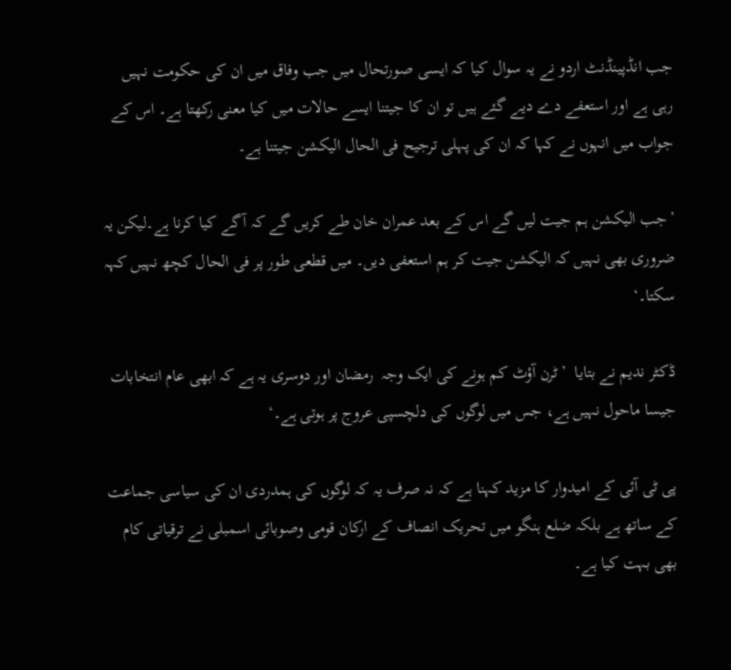جب انڈپینڈنٹ اردو نے یہ سوال کیا کہ ایسی صورتحال میں جب وفاق میں ان کی حکومت نہیں رہی ہے اور استعفے دے دیے گئے ہیں تو ان کا جیتنا ایسے حالات میں کیا معنی رکھتا ہے۔ اس کے جواب میں انہوں نے کہا کہ ان کی پہلی ترجیح فی الحال الیکشن جیتنا ہے۔

’جب الیکشن ہم جیت لیں گے اس کے بعد عمران خان طے کریں گے کہ آگے کیا کرنا ہے۔لیکن یہ ضروری بھی نہیں کہ الیکشن جیت کر ہم استعفی دیں۔ میں قطعی طور پر فی الحال کچھ نہیں کہہ سکتا۔‘

ڈکٹر ندیم نے بتایا  ’ٹرن آؤٹ کم ہونے کی ایک وجہ  رمضان اور دوسری یہ ہے کہ ابھی عام انتخابات جیسا ماحول نہیں ہے، جس میں لوگوں کی دلچسپی عروج پر ہوتی ہے۔‘

پی ٹی آئی کے امیدوار کا مزید کہنا ہے کہ نہ صرف یہ کہ لوگوں کی ہمدردی ان کی سیاسی جماعت کے ساتھ ہے بلکہ ضلع ہنگو میں تحریک انصاف کے ارکان قومی وصوبائی اسمبلی نے ترقیاتی کام بھی بہت کیا ہے۔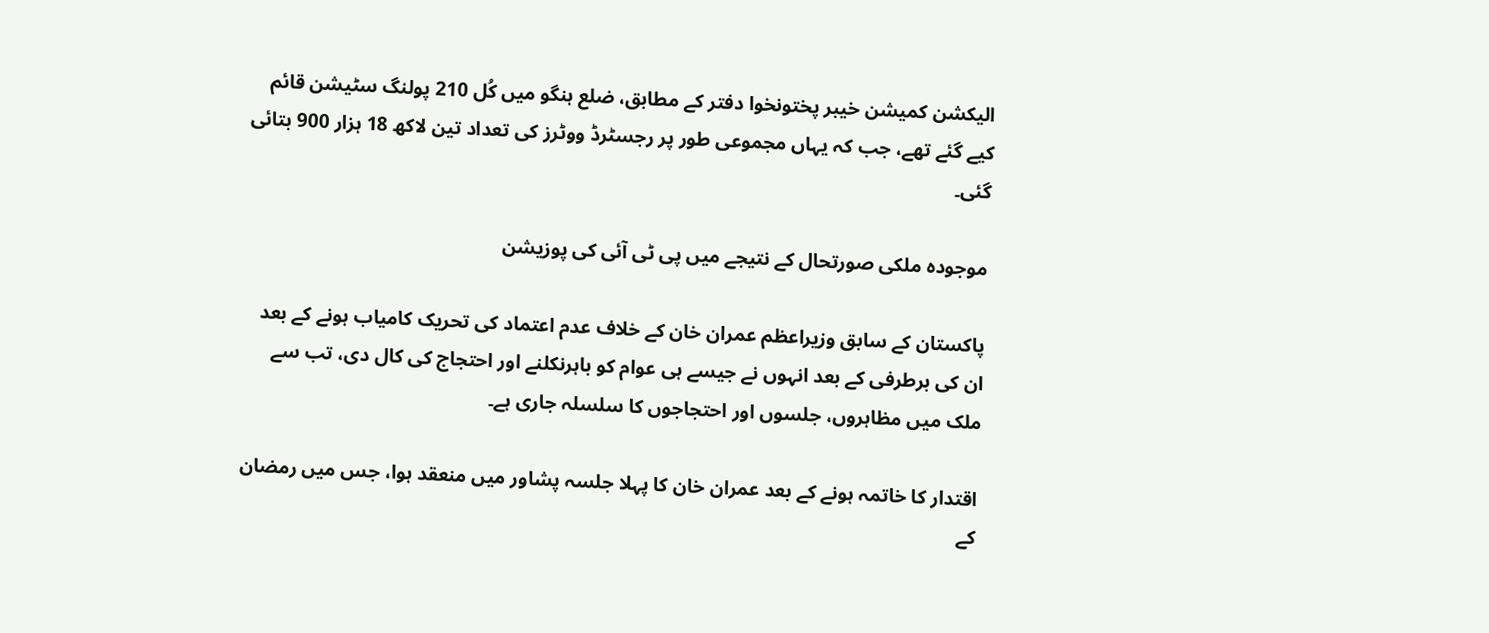الیکشن کمیشن خیبر پختونخوا دفتر کے مطابق، ضلع ہنگو میں کُل 210 پولنگ سٹیشن قائم کیے گئے تھے، جب کہ یہاں مجموعی طور پر رجسٹرڈ ووٹرز کی تعداد تین لاکھ 18 ہزار 900 بتائی گئی۔

موجودہ ملکی صورتحال کے نتیجے میں پی ٹی آئی کی پوزیشن

پاکستان کے سابق وزیراعظم عمران خان کے خلاف عدم اعتماد کی تحریک کامیاب ہونے کے بعد ان کی برطرفی کے بعد انہوں نے جیسے ہی عوام کو باہرنکلنے اور احتجاج کی کال دی، تب سے ملک میں مظاہروں، جلسوں اور احتجاجوں کا سلسلہ جاری ہے۔

اقتدار کا خاتمہ ہونے کے بعد عمران خان کا پہلا جلسہ پشاور میں منعقد ہوا، جس میں رمضان کے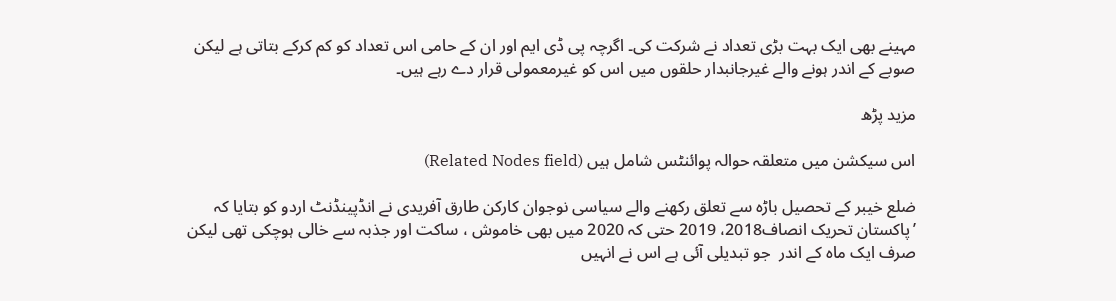مہینے بھی ایک بہت بڑی تعداد نے شرکت کی۔ اگرچہ پی ڈی ایم اور ان کے حامی اس تعداد کو کم کرکے بتاتی ہے لیکن صوبے کے اندر ہونے والے غیرجانبدار حلقوں میں اس کو غیرمعمولی قرار دے رہے ہیں۔

مزید پڑھ

اس سیکشن میں متعلقہ حوالہ پوائنٹس شامل ہیں (Related Nodes field)

ضلع خیبر کے تحصیل باڑہ سے تعلق رکھنے والے سیاسی نوجوان کارکن طارق آفریدی نے انڈپینڈنٹ اردو کو بتایا کہ ’پاکستان تحریک انصاف2018، 2019 حتی کہ 2020 میں بھی خاموش ، ساکت اور جذبہ سے خالی ہوچکی تھی لیکن  صرف ایک ماہ کے اندر  جو تبدیلی آئی ہے اس نے انہیں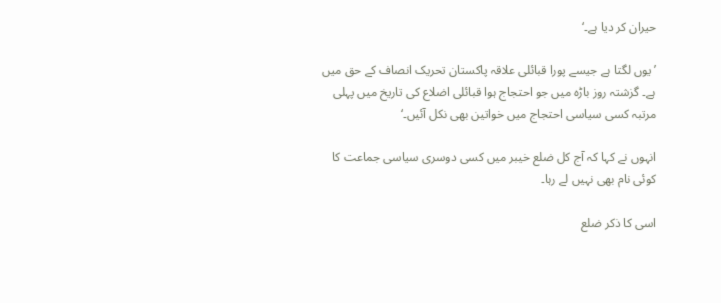حیران کر دیا ہے۔‘

’یوں لگتا ہے جیسے پورا قبائلی علاقہ پاکستان تحریک انصاف کے حق میں ہے۔ گزشتہ روز باڑہ میں جو احتجاج ہوا قبائلی اضلاع کی تاریخ میں پہلی مرتبہ کسی سیاسی احتجاج میں خواتین بھی نکل آئیں۔‘

انہوں نے کہا کہ آج کل ضلع خیبر میں کسی دوسری سیاسی جماعت کا کوئی نام بھی نہیں لے رہا۔

اسی کا ذکر ضلع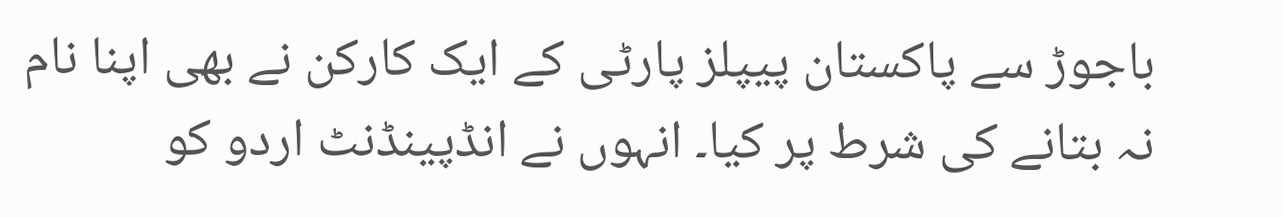باجوڑ سے پاکستان پیپلز پارٹی کے ایک کارکن نے بھی اپنا نام نہ بتانے کی شرط پر کیا۔ انہوں نے انڈپینڈنٹ اردو کو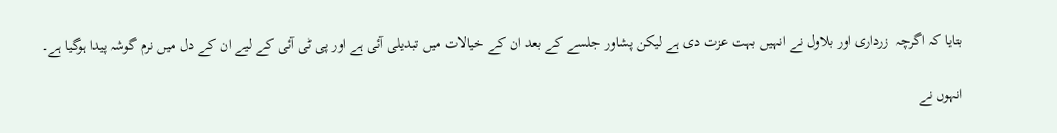بتایا کہ اگرچہ  زرداری اور بلاول نے انہیں بہت عزت دی ہے لیکن پشاور جلسے کے بعد ان کے خیالات میں تبدیلی آئی ہے اور پی ٹی آئی کے لیے ان کے دل میں نرم گوشہ پیدا ہوگیا ہے۔

انہوں نے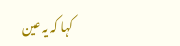کہا کہ یہ عین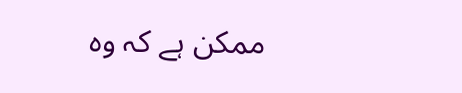ممکن ہے کہ وہ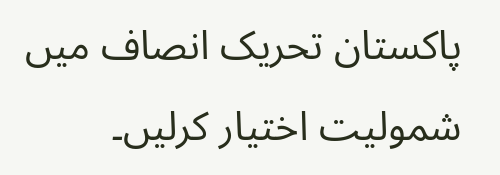پاکستان تحریک انصاف میں شمولیت اختیار کرلیں۔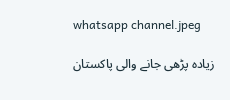whatsapp channel.jpeg

زیادہ پڑھی جانے والی پاکستان